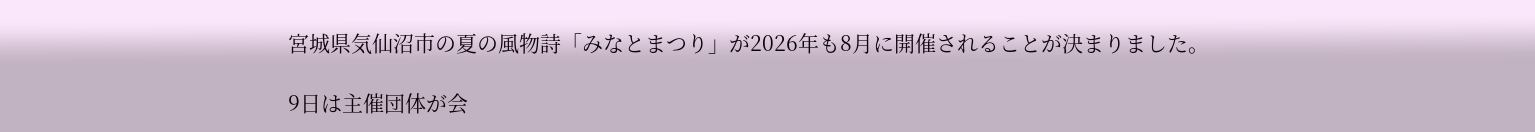宮城県気仙沼市の夏の風物詩「みなとまつり」が2026年も8月に開催されることが決まりました。

9日は主催団体が会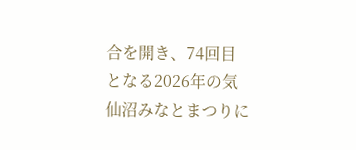合を開き、74回目となる2026年の気仙沼みなとまつりに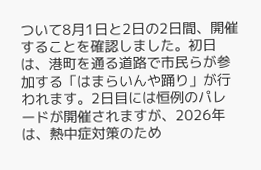ついて8月1日と2日の2日間、開催することを確認しました。初日は、港町を通る道路で市民らが参加する「はまらいんや踊り」が行われます。2日目には恒例のパレードが開催されますが、2026年は、熱中症対策のため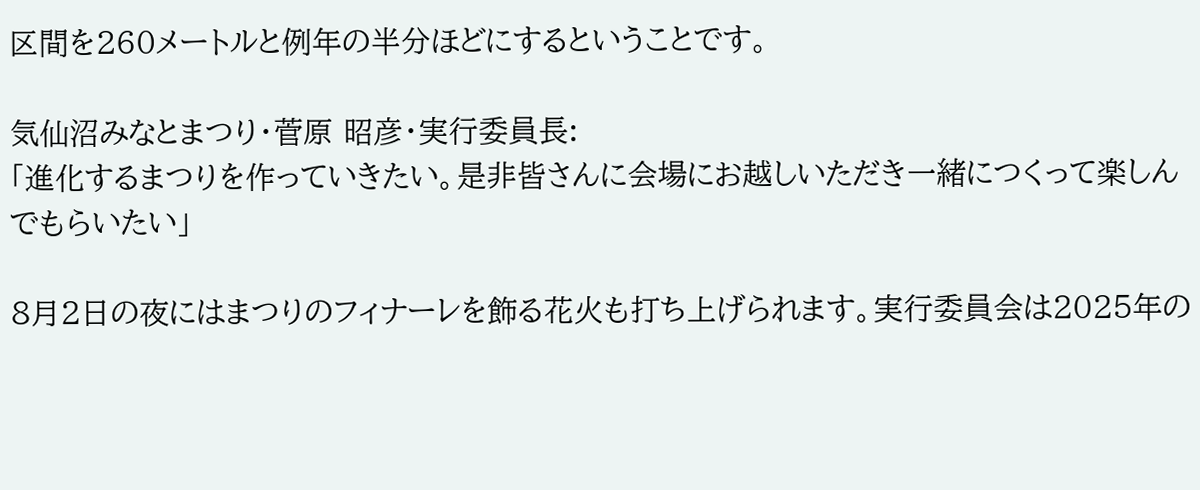区間を260メートルと例年の半分ほどにするということです。

気仙沼みなとまつり・菅原 昭彦・実行委員長:
「進化するまつりを作っていきたい。是非皆さんに会場にお越しいただき一緒につくって楽しんでもらいたい」

8月2日の夜にはまつりのフィナーレを飾る花火も打ち上げられます。実行委員会は2025年の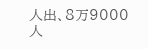人出、8万9000人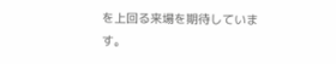を上回る来場を期待しています。